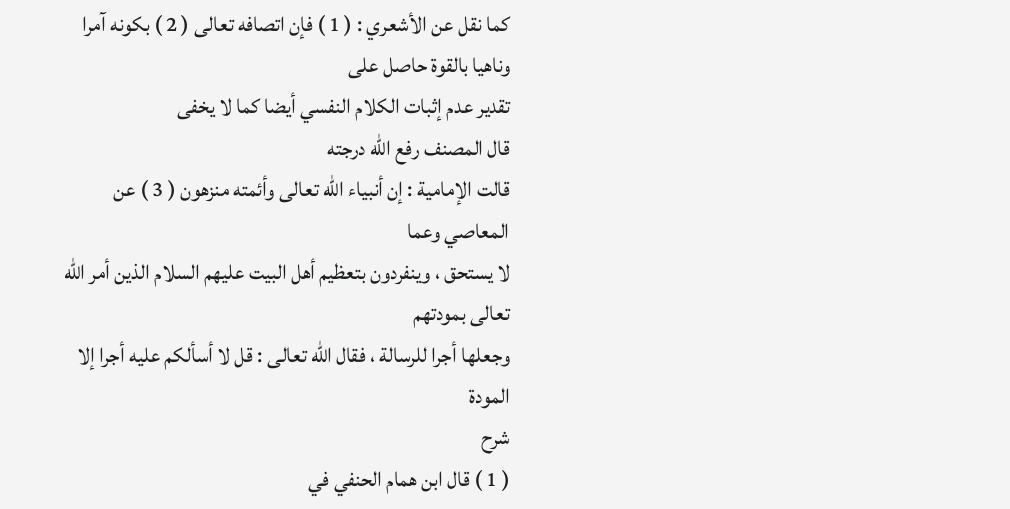كما نقل عن الأشعري : ( 1 ) فإن اتصافه تعالى ( 2 ) بكونه آمرا وناهيا بالقوة حاصل على
تقدير عدم إثبات الكلام النفسي أيضا كما لا يخفى
قال المصنف رفع الله درجته
قالت الإمامية : إن أنبياء الله تعالى وأئمته منزهون ( 3 ) عن المعاصي وعما
لا يستحق ، وينفردون بتعظيم أهل البيت عليهم السلام الذين أمر الله تعالى بمودتهم
وجعلها أجرا للرسالة ، فقال الله تعالى : قل لا أسألكم عليه أجرا إلا المودة
شرح
( 1 ) قال ابن همام الحنفي في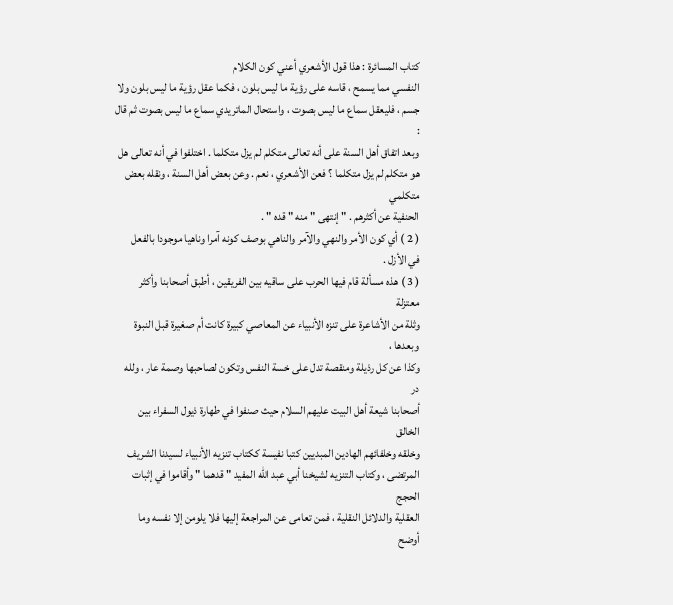كتاب المسائرة : هذا قول الأشعري أعني كون الكلام
النفسي مما يسمح ، قاسه على رؤية ما ليس بلون ، فكما عقل رؤية ما ليس بلون ولا
جسم ، فليعقل سماع ما ليس بصوت ، واستحال الماتريدي سماع ما ليس بصوت ثم قال :
وبعد اتفاق أهل السنة على أنه تعالى متكلم لم يزل متكلما . اختلفوا في أنه تعالى هل
هو متكلم لم يزل متكلما ؟ فعن الأشعري ، نعم . وعن بعض أهل السنة ، ونقله بعض متكلمي
الحنفية عن أكثرهم . " إنتهى " منه " قده " .
( 2 ) أي كون الأمر والنهي والآمر والناهي بوصف كونه آمرا وناهيا موجودا بالفعل
في الأزل .
( 3 ) هذه مسألة قام فيها الحرب على ساقيه بين الفريقين ، أطبق أصحابنا وأكثر معتزلة
وثلة من الأشاعرة على تنزه الأنبياء عن المعاصي كبيرة كانت أم صغيرة قبل النبوة وبعدها ،
وكذا عن كل رذيلة ومنقصة تدل على خسة النفس وتكون لصاحبها وصمة عار ، ولله در
أصحابنا شيعة أهل البيت عليهم السلام حيث صنفوا في طهارة ذيول السفراء بين الخالق
وخلقه وخلفائهم الهادين المبديين كتبا نفيسة ككتاب تنزيه الأنبياء لسيدنا الشريف
المرتضى ، وكتاب التنزيه لشيخنا أبي عبد الله المفيد " قدهما " وأقاموا في إثبات الحجج
العقلية والدلائل النقلية ، فمن تعامى عن المراجعة إليها فلا يلومن إلا نفسه وما أوضح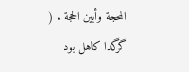المحجة وأبين الحجة . ( گرگدا كاهل بود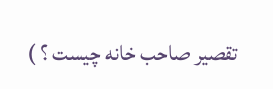تقصير صاحب خانه چيست ؟ )